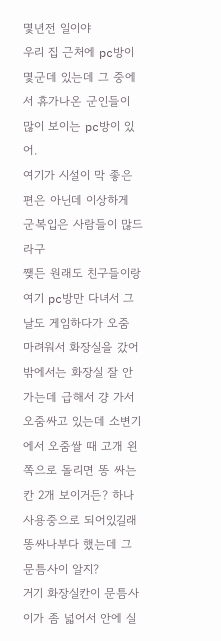몇년전 일이야
우리 집 근처에 pc방이 몇군데 있는데 그 중에서 휴가나온 군인들이 많이 보이는 pc방이 있어.
여기가 시설이 막 좋은편은 아닌데 이상하게 군복입은 사람들이 많드라구
쨎든 원래도 친구들이랑 여기 pc방만 다녀서 그 날도 게임하다가 오줌 마려워서 화장실을 갔어
밖에서는 화장실 잘 안가는데 급해서 걍 가서 오줌싸고 있는데 소변기에서 오줌쌀 때 고개 왼쪽으로 돌리면 똥 싸는칸 2개 보이거든? 하나 사용중으로 되어있길래 똥싸나부다 했는데 그 문틈사이 알지?
거기 화장실칸이 문틈사이가 좀 넓어서 안에 실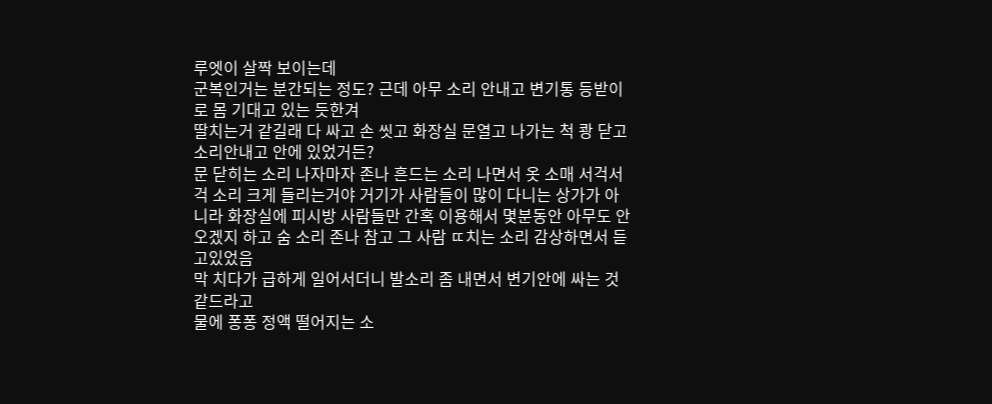루엣이 살짝 보이는데
군복인거는 분간되는 정도? 근데 아무 소리 안내고 변기통 등받이로 몸 기대고 있는 듯한겨
딸치는거 같길래 다 싸고 손 씻고 화장실 문열고 나가는 척 쾅 닫고 소리안내고 안에 있었거든?
문 닫히는 소리 나자마자 존나 흔드는 소리 나면서 옷 소매 서걱서걱 소리 크게 들리는거야 거기가 사람들이 많이 다니는 상가가 아니라 화장실에 피시방 사람들만 간혹 이용해서 몇분동안 아무도 안오겠지 하고 숨 소리 존나 참고 그 사람 ㄸ치는 소리 감상하면서 듣고있었음
막 치다가 급하게 일어서더니 발소리 좀 내면서 변기안에 싸는 것 같드라고
물에 퐁퐁 정액 떨어지는 소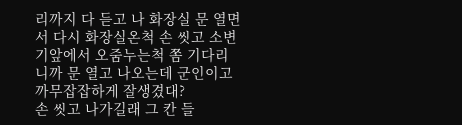리까지 다 듣고 나 화장실 문 열면서 다시 화장실온척 손 씻고 소변기앞에서 오줌누는척 쫌 기다리니까 문 열고 나오는데 군인이고 까무잡잡하게 잘생겼대?
손 씻고 나가길래 그 칸 들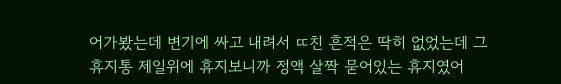어가봤는데 변기에 싸고 내려서 ㄸ친 흔적은 딱히 없었는데 그 휴지통 제일위에 휴지보니까 정액 살짝 묻어있는 휴지였어